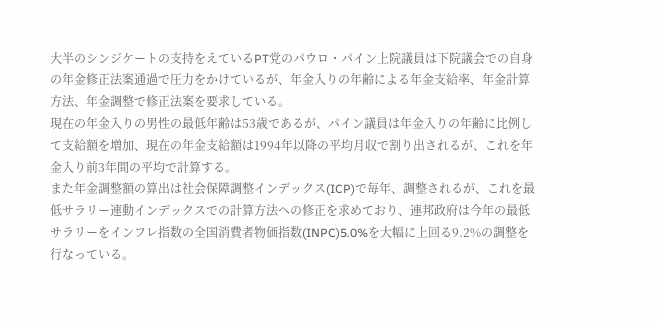大半のシンジケートの支持をえているPT党のパウロ・パイン上院議員は下院議会での自身の年金修正法案通過で圧力をかけているが、年金入りの年齢による年金支給率、年金計算方法、年金調整で修正法案を要求している。
現在の年金入りの男性の最低年齢は53歳であるが、パイン議員は年金入りの年齢に比例して支給額を増加、現在の年金支給額は1994年以降の平均月収で割り出されるが、これを年金入り前3年間の平均で計算する。
また年金調整額の算出は社会保障調整インデックス(ICP)で毎年、調整されるが、これを最低サラリー連動インデックスでの計算方法への修正を求めており、連邦政府は今年の最低サラリーをインフレ指数の全国消費者物価指数(INPC)5.0%を大幅に上回る9.2%の調整を行なっている。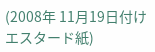(2008年 11月19日付けエスタード紙)